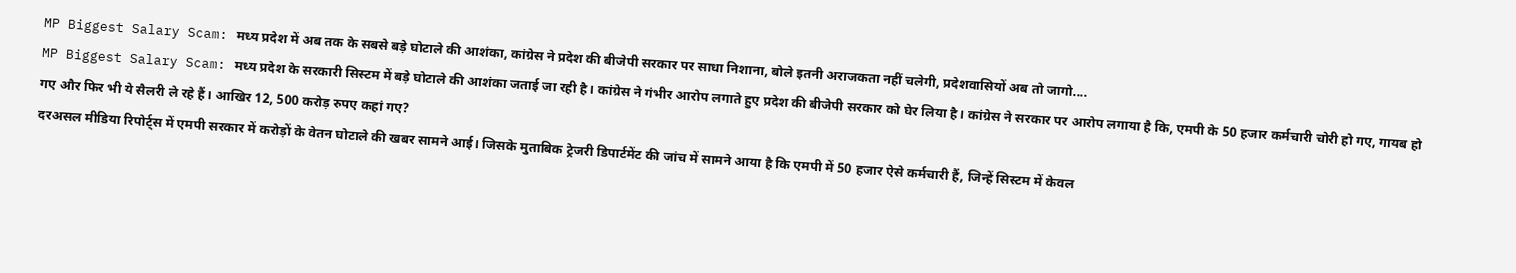MP Biggest Salary Scam: मध्य प्रदेश में अब तक के सबसे बड़े घोटाले की आशंका, कांग्रेस ने प्रदेश की बीजेपी सरकार पर साधा निशाना, बोले इतनी अराजकता नहीं चलेगी, प्रदेशवासियों अब तो जागो....
MP Biggest Salary Scam: मध्य प्रदेश के सरकारी सिस्टम में बड़े घोटाले की आशंका जताई जा रही है। कांग्रेस ने गंभीर आरोप लगाते हुए प्रदेश की बीजेपी सरकार को घेर लिया है। कांग्रेस ने सरकार पर आरोप लगाया है कि, एमपी के 50 हजार कर्मचारी चोरी हो गए, गायब हो गए और फिर भी ये सैलरी ले रहे हैं। आखिर 12, 500 करोड़ रुपए कहां गए?
दरअसल मीडिया रिपोर्ट्स में एमपी सरकार में करोड़ों के वेतन घोटाले की खबर सामने आई। जिसके मुताबिक ट्रेजरी डिपार्टमेंट की जांच में सामने आया है कि एमपी में 50 हजार ऐसे कर्मचारी हैं, जिन्हें सिस्टम में केवल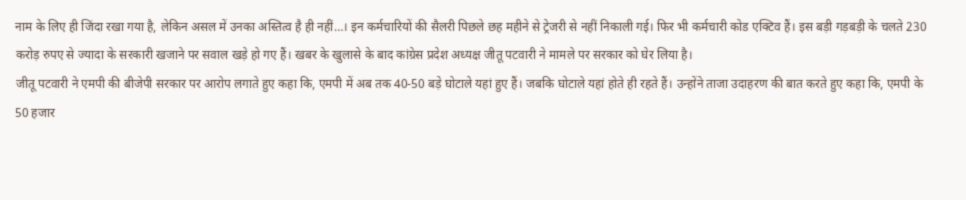नाम के लिए ही जिंदा रखा गया है, लेकिन असल में उनका अस्तित्व है ही नहीं…। इन कर्मचारियों की सैलरी पिछले छह महीने से ट्रेजरी से नहीं निकाली गई। फिर भी कर्मचारी कोड एक्टिव हैं। इस बड़ी गड़बड़ी के चलते 230 करोड़ रुपए से ज्यादा के सरकारी खजाने पर सवाल खड़े हो गए हैं। खबर के खुलासे के बाद कांग्रेस प्रदेश अध्यक्ष जीतू पटवारी ने मामले पर सरकार को घेर लिया है।
जीतू पटवारी ने एमपी की बीजेपी सरकार पर आरोप लगाते हुए कहा कि, एमपी में अब तक 40-50 बड़े घोटाले यहां हुए हैं। जबकि घोटाले यहां होते ही रहते हैं। उन्होंने ताजा उदाहरण की बात करते हुए कहा कि, एमपी के 50 हजार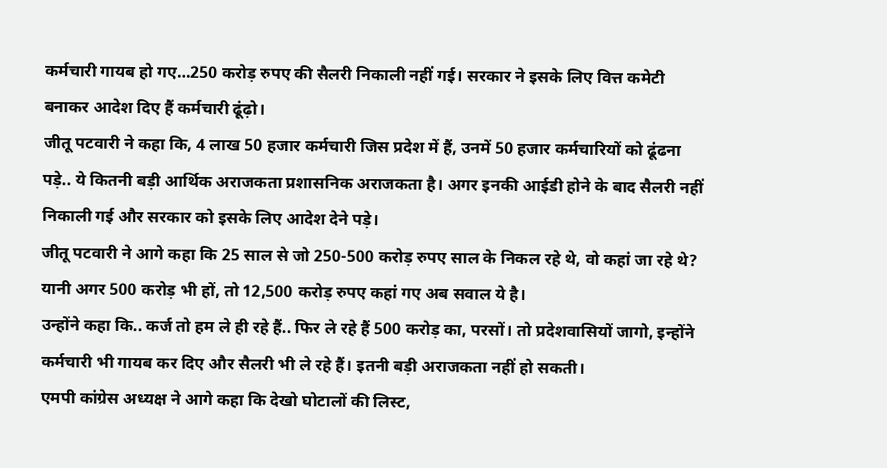कर्मचारी गायब हो गए…250 करोड़ रुपए की सैलरी निकाली नहीं गई। सरकार ने इसके लिए वित्त कमेटी बनाकर आदेश दिए हैं कर्मचारी ढूंढ़ो।
जीतू पटवारी ने कहा कि, 4 लाख 50 हजार कर्मचारी जिस प्रदेश में हैं, उनमें 50 हजार कर्मचारियों को ढूंढना पड़े.. ये कितनी बड़ी आर्थिक अराजकता प्रशासनिक अराजकता है। अगर इनकी आईडी होने के बाद सैलरी नहीं निकाली गई और सरकार को इसके लिए आदेश देने पड़े।
जीतू पटवारी ने आगे कहा कि 25 साल से जो 250-500 करोड़ रुपए साल के निकल रहे थे, वो कहां जा रहे थे? यानी अगर 500 करोड़ भी हों, तो 12,500 करोड़ रुपए कहां गए अब सवाल ये है।
उन्होंने कहा कि.. कर्ज तो हम ले ही रहे हैं.. फिर ले रहे हैं 500 करोड़ का, परसों। तो प्रदेशवासियों जागो, इन्होंने कर्मचारी भी गायब कर दिए और सैलरी भी ले रहे हैं। इतनी बड़ी अराजकता नहीं हो सकती।
एमपी कांग्रेस अध्यक्ष ने आगे कहा कि देखो घोटालों की लिस्ट,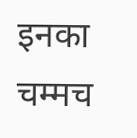इनका चम्मच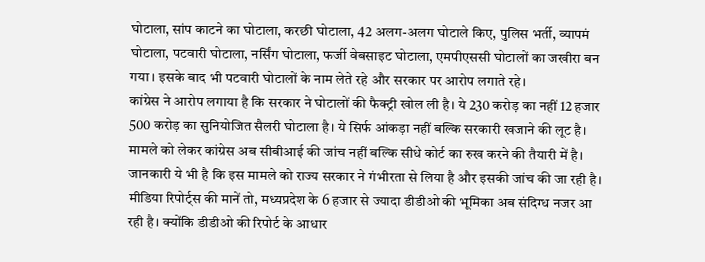घोटाला, सांप काटने का घोटाला, करछी घोटाला, 42 अलग-अलग घोटाले किए, पुलिस भर्ती, व्यापमं घोटाला, पटवारी घोटाला, नर्सिंग घोटाला, फर्जी वेबसाइट घोटाला, एमपीएससी घोटालों का जखीरा बन गया। इसके बाद भी पटवारी घोटालों के नाम लेते रहे और सरकार पर आरोप लगाते रहे।
कांग्रेस ने आरोप लगाया है कि सरकार ने घोटालों की फैक्ट्री खोल ली है। ये 230 करोड़ का नहीं 12 हजार 500 करोड़ का सुनियोजित सैलरी घोटाला है। ये सिर्फ आंकड़ा नहीं बल्कि सरकारी खजाने की लूट है। मामले को लेकर कांग्रेस अब सीबीआई की जांच नहीं बल्कि सीधे कोर्ट का रुख करने की तैयारी में है। जानकारी ये भी है कि इस मामले को राज्य सरकार ने गंभीरता से लिया है और इसकी जांच की जा रही है।
मीडिया रिपोर्ट्स की मानें तो, मध्यप्रदेश के 6 हजार से ज्यादा डीडीओ की भूमिका अब संदिग्ध नजर आ रही है। क्योंकि डीडीओ की रिपोर्ट के आधार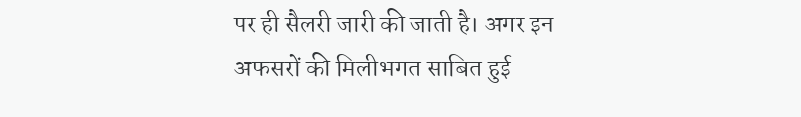पर ही सैलरी जारी की जाती है। अगर इन अफसरों की मिलीभगत साबित हुई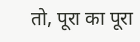तो, पूरा का पूरा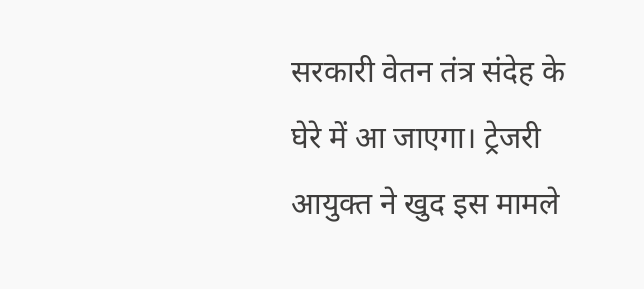सरकारी वेतन तंत्र संदेह के घेरे में आ जाएगा। ट्रेजरी आयुक्त ने खुद इस मामले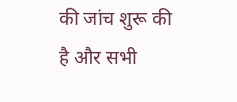की जांच शुरू की है और सभी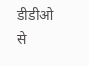डीडीओ से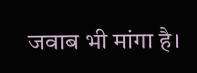जवाब भी मांगा है।